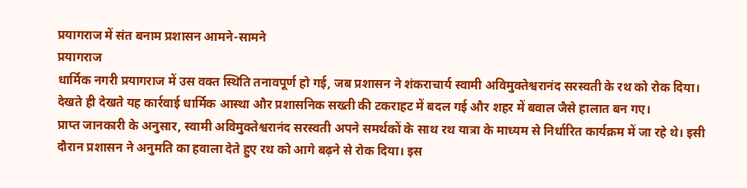प्रयागराज में संत बनाम प्रशासन आमने-सामने
प्रयागराज
धार्मिक नगरी प्रयागराज में उस वक्त स्थिति तनावपूर्ण हो गई, जब प्रशासन ने शंकराचार्य स्वामी अविमुक्तेश्वरानंद सरस्वती के रथ को रोक दिया। देखते ही देखते यह कार्रवाई धार्मिक आस्था और प्रशासनिक सख्ती की टकराहट में बदल गई और शहर में बवाल जैसे हालात बन गए।
प्राप्त जानकारी के अनुसार, स्वामी अविमुक्तेश्वरानंद सरस्वती अपने समर्थकों के साथ रथ यात्रा के माध्यम से निर्धारित कार्यक्रम में जा रहे थे। इसी दौरान प्रशासन ने अनुमति का हवाला देते हुए रथ को आगे बढ़ने से रोक दिया। इस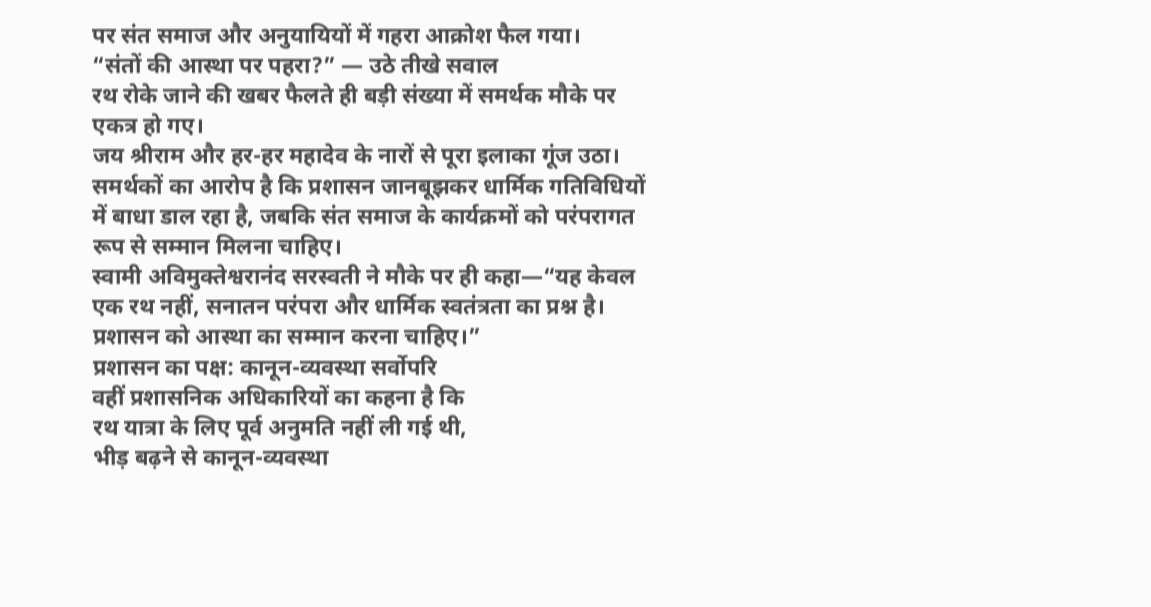पर संत समाज और अनुयायियों में गहरा आक्रोश फैल गया।
“संतों की आस्था पर पहरा?” — उठे तीखे सवाल
रथ रोके जाने की खबर फैलते ही बड़ी संख्या में समर्थक मौके पर एकत्र हो गए।
जय श्रीराम और हर-हर महादेव के नारों से पूरा इलाका गूंज उठा।
समर्थकों का आरोप है कि प्रशासन जानबूझकर धार्मिक गतिविधियों में बाधा डाल रहा है, जबकि संत समाज के कार्यक्रमों को परंपरागत रूप से सम्मान मिलना चाहिए।
स्वामी अविमुक्तेश्वरानंद सरस्वती ने मौके पर ही कहा—“यह केवल एक रथ नहीं, सनातन परंपरा और धार्मिक स्वतंत्रता का प्रश्न है। प्रशासन को आस्था का सम्मान करना चाहिए।”
प्रशासन का पक्ष: कानून-व्यवस्था सर्वोपरि
वहीं प्रशासनिक अधिकारियों का कहना है कि
रथ यात्रा के लिए पूर्व अनुमति नहीं ली गई थी,
भीड़ बढ़ने से कानून-व्यवस्था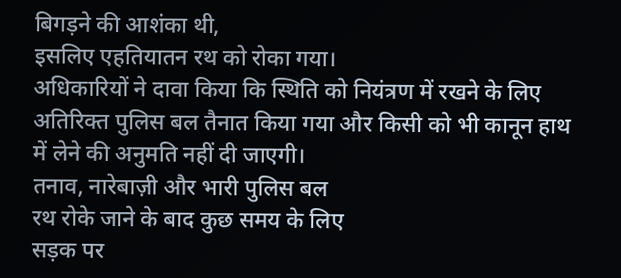बिगड़ने की आशंका थी,
इसलिए एहतियातन रथ को रोका गया।
अधिकारियों ने दावा किया कि स्थिति को नियंत्रण में रखने के लिए अतिरिक्त पुलिस बल तैनात किया गया और किसी को भी कानून हाथ में लेने की अनुमति नहीं दी जाएगी।
तनाव, नारेबाज़ी और भारी पुलिस बल
रथ रोके जाने के बाद कुछ समय के लिए
सड़क पर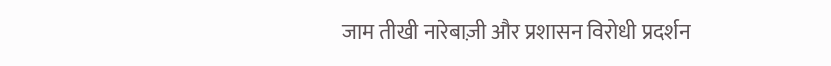जाम तीखी नारेबाज़ी और प्रशासन विरोधी प्रदर्शन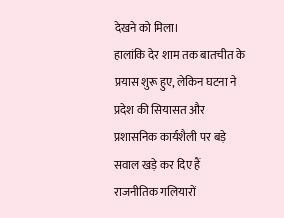देखने को मिला।
हालांकि देर शाम तक बातचीत के प्रयास शुरू हुए, लेकिन घटना ने प्रदेश की सियासत और प्रशासनिक कार्यशैली पर बड़े सवाल खड़े कर दिए हैं
राजनीतिक गलियारों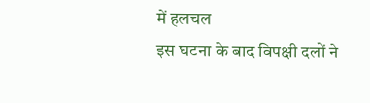में हलचल
इस घटना के बाद विपक्षी दलों ने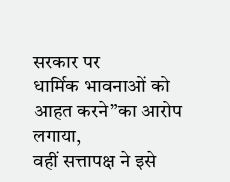सरकार पर
धार्मिक भावनाओं को आहत करने”का आरोप लगाया,
वहीं सत्तापक्ष ने इसे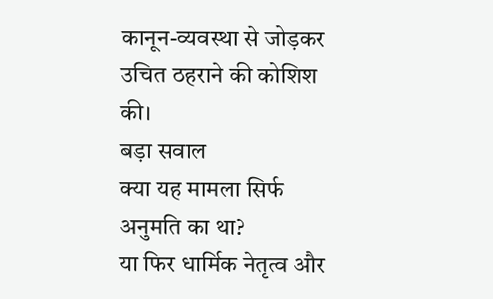कानून-व्यवस्था से जोड़कर उचित ठहराने की कोशिश की।
बड़ा सवाल
क्या यह मामला सिर्फ अनुमति का था?
या फिर धार्मिक नेतृत्व और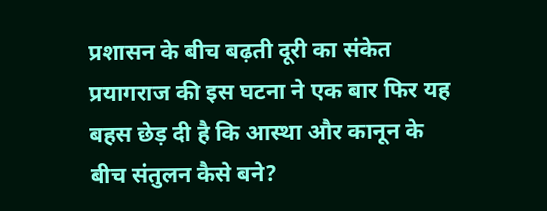प्रशासन के बीच बढ़ती दूरी का संकेत
प्रयागराज की इस घटना ने एक बार फिर यह बहस छेड़ दी है कि आस्था और कानून के बीच संतुलन कैसे बने?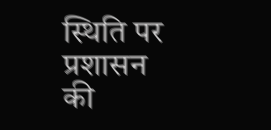स्थिति पर प्रशासन की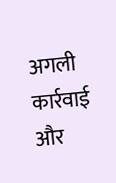अगली कार्रवाई और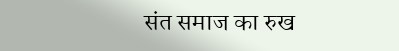संत समाज का रुख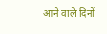आने वाले दिनों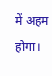में अहम होगा।